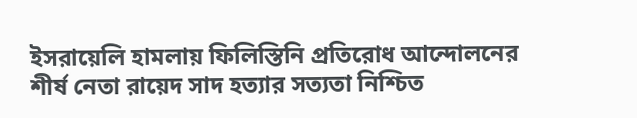ইসরায়েলি হামলায় ফিলিস্তিনি প্রতিরোধ আন্দোলনের শীর্ষ নেতা রায়েদ সাদ হত্যার সত্যতা নিশ্চিত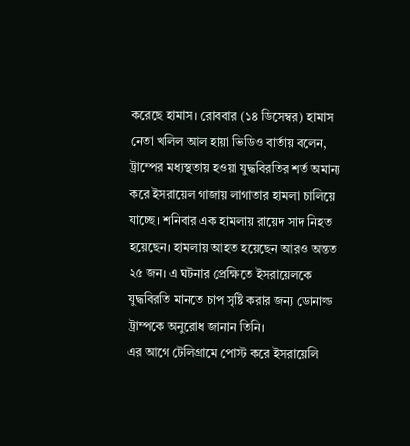করেছে হামাস। রোববার (১৪ ডিসেম্বর) হামাস নেতা খলিল আল হায়া ভিডিও বার্তায় বলেন, ট্রাম্পের মধ্যস্থতায় হওয়া যুদ্ধবিরতির শর্ত অমান্য করে ইসরায়েল গাজায় লাগাতার হামলা চালিয়ে যাচ্ছে। শনিবার এক হামলায় রায়েদ সাদ নিহত হয়েছেন। হামলায় আহত হয়েছেন আরও অন্তত ২৫ জন। এ ঘটনার প্রেক্ষিতে ইসরায়েলকে যুদ্ধবিরতি মানতে চাপ সৃষ্টি করার জন্য ডোনাল্ড ট্রাম্পকে অনুরোধ জানান তিনি।
এর আগে টেলিগ্রামে পোস্ট করে ইসরায়েলি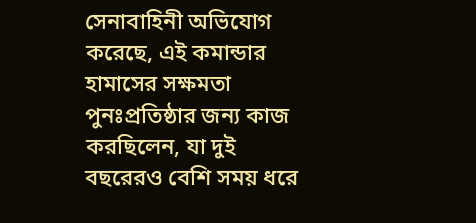সেনাবাহিনী অভিযোগ করেছে, এই কমান্ডার হামাসের সক্ষমতা পুনঃপ্রতিষ্ঠার জন্য কাজ করছিলেন, যা দুই বছরেরও বেশি সময় ধরে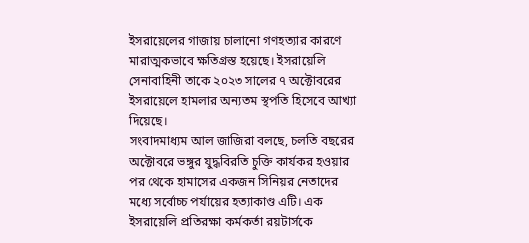ইসরায়েলের গাজায় চালানো গণহত্যার কারণে মারাত্মকভাবে ক্ষতিগ্রস্ত হয়েছে। ইসরায়েলি সেনাবাহিনী তাকে ২০২৩ সালের ৭ অক্টোবরের ইসরায়েলে হামলার অন্যতম স্থপতি হিসেবে আখ্যা দিয়েছে।
সংবাদমাধ্যম আল জাজিরা বলছে, চলতি বছরের অক্টোবরে ভঙ্গুর যুদ্ধবিরতি চুক্তি কার্যকর হওয়ার পর থেকে হামাসের একজন সিনিয়র নেতাদের মধ্যে সর্বোচ্চ পর্যায়ের হত্যাকাণ্ড এটি। এক ইসরায়েলি প্রতিরক্ষা কর্মকর্তা রয়টার্সকে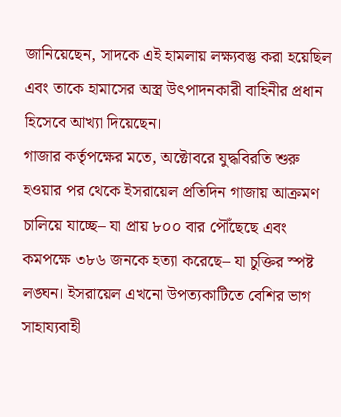জানিয়েছেন, সাদকে এই হামলায় লক্ষ্যবস্তু করা হয়েছিল এবং তাকে হামাসের অস্ত্র উৎপাদনকারী বাহিনীর প্রধান হিসেবে আখ্যা দিয়েছেন।
গাজার কর্তৃপক্ষের মতে, অক্টোবরে যুদ্ধবিরতি শুরু হওয়ার পর থেকে ইসরায়েল প্রতিদিন গাজায় আক্রমণ চালিয়ে যাচ্ছে– যা প্রায় ৮০০ বার পৌঁছেছে এবং কমপক্ষে ৩৮৬ জনকে হত্যা করেছে– যা চুক্তির স্পষ্ট লঙ্ঘন। ইসরায়েল এখনো উপত্যকাটিতে বেশির ভাগ সাহায্যবাহী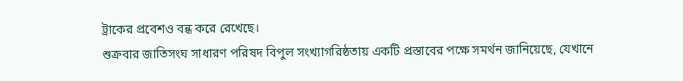ট্রাকের প্রবেশও বন্ধ করে রেখেছে।
শুক্রবার জাতিসংঘ সাধারণ পরিষদ বিপুল সংখ্যাগরিষ্ঠতায় একটি প্রস্তাবের পক্ষে সমর্থন জানিয়েছে, যেখানে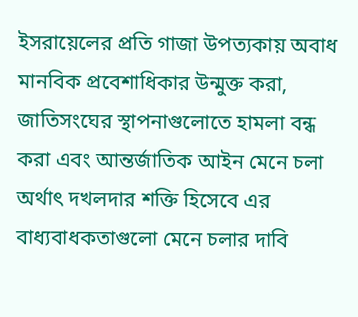ইসরায়েলের প্রতি গাজা উপত্যকায় অবাধ মানবিক প্রবেশাধিকার উন্মুক্ত করা, জাতিসংঘের স্থাপনাগুলোতে হামলা বন্ধ করা এবং আন্তর্জাতিক আইন মেনে চলা অর্থাৎ দখলদার শক্তি হিসেবে এর বাধ্যবাধকতাগুলো মেনে চলার দাবি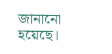জানানো হয়েছে।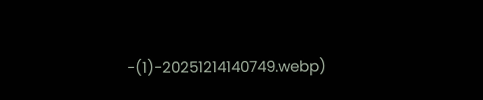-(1)-20251214140749.webp)